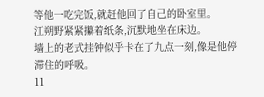等他一吃完饭,就赶他回了自己的卧室里。
江朔野紧紧攥着纸条,沉默地坐在床边。
墙上的老式挂钟似乎卡在了九点一刻,像是他停滞住的呼吸。
11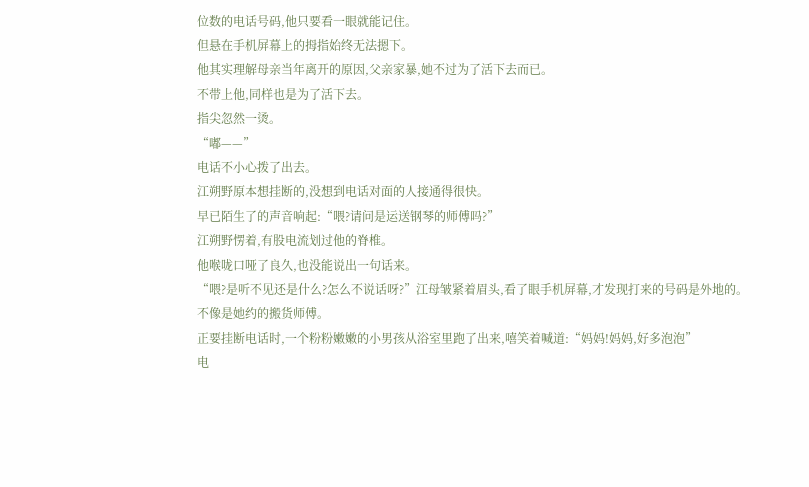位数的电话号码,他只要看一眼就能记住。
但悬在手机屏幕上的拇指始终无法摁下。
他其实理解母亲当年离开的原因,父亲家暴,她不过为了活下去而已。
不带上他,同样也是为了活下去。
指尖忽然一烫。
“嘟——”
电话不小心拨了出去。
江朔野原本想挂断的,没想到电话对面的人接通得很快。
早已陌生了的声音响起:“喂?请问是运送钢琴的师傅吗?”
江朔野愣着,有股电流划过他的脊椎。
他喉咙口哑了良久,也没能说出一句话来。
“喂?是听不见还是什么?怎么不说话呀?”江母皱紧着眉头,看了眼手机屏幕,才发现打来的号码是外地的。
不像是她约的搬货师傅。
正要挂断电话时,一个粉粉嫩嫩的小男孩从浴室里跑了出来,嘻笑着喊道:“妈妈!妈妈,好多泡泡”
电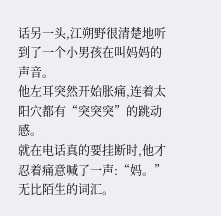话另一头,江朔野很清楚地听到了一个小男孩在叫妈妈的声音。
他左耳突然开始胀痛,连着太阳穴都有“突突突”的跳动感。
就在电话真的要挂断时,他才忍着痛意喊了一声:“妈。”
无比陌生的词汇。